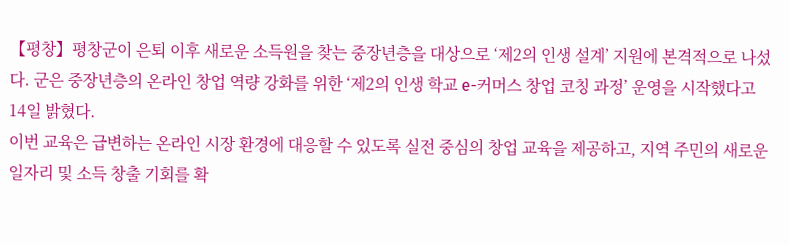【평창】평창군이 은퇴 이후 새로운 소득원을 찾는 중장년층을 대상으로 ‘제2의 인생 설계’ 지원에 본격적으로 나섰다. 군은 중장년층의 온라인 창업 역량 강화를 위한 ‘제2의 인생 학교 e-커머스 창업 코칭 과정’ 운영을 시작했다고 14일 밝혔다.
이번 교육은 급변하는 온라인 시장 환경에 대응할 수 있도록 실전 중심의 창업 교육을 제공하고, 지역 주민의 새로운 일자리 및 소득 창출 기회를 확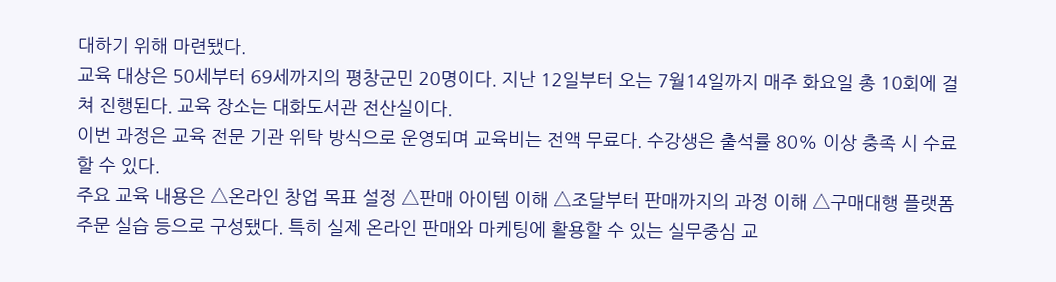대하기 위해 마련됐다.
교육 대상은 50세부터 69세까지의 평창군민 20명이다. 지난 12일부터 오는 7월14일까지 매주 화요일 총 10회에 걸쳐 진행된다. 교육 장소는 대화도서관 전산실이다.
이번 과정은 교육 전문 기관 위탁 방식으로 운영되며 교육비는 전액 무료다. 수강생은 출석률 80% 이상 충족 시 수료할 수 있다.
주요 교육 내용은 △온라인 창업 목표 설정 △판매 아이템 이해 △조달부터 판매까지의 과정 이해 △구매대행 플랫폼 주문 실습 등으로 구성됐다. 특히 실제 온라인 판매와 마케팅에 활용할 수 있는 실무중심 교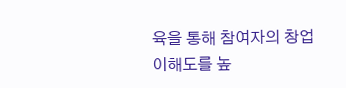육을 통해 참여자의 창업 이해도를 높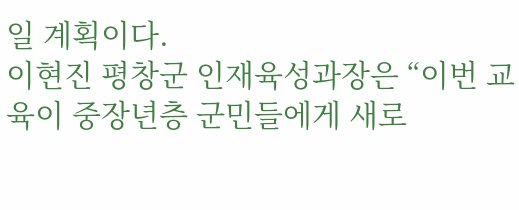일 계획이다.
이현진 평창군 인재육성과장은 “이번 교육이 중장년층 군민들에게 새로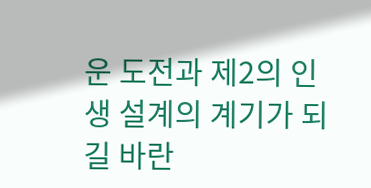운 도전과 제2의 인생 설계의 계기가 되길 바란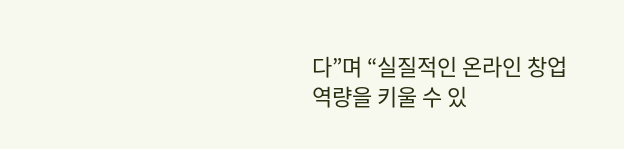다”며 “실질적인 온라인 창업 역량을 키울 수 있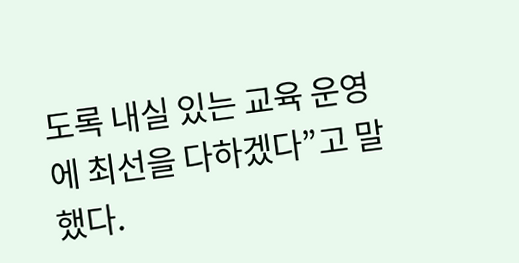도록 내실 있는 교육 운영에 최선을 다하겠다”고 말했다.